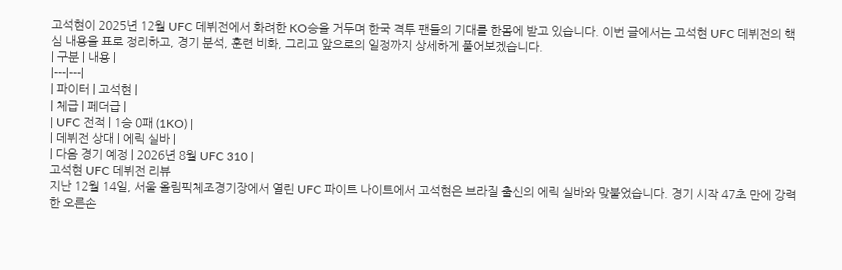고석현이 2025년 12월 UFC 데뷔전에서 화려한 KO승을 거두며 한국 격투 팬들의 기대를 한몸에 받고 있습니다. 이번 글에서는 고석현 UFC 데뷔전의 핵심 내용을 표로 정리하고, 경기 분석, 훈련 비화, 그리고 앞으로의 일정까지 상세하게 풀어보겠습니다.
| 구분 | 내용 |
|---|---|
| 파이터 | 고석현 |
| 체급 | 페더급 |
| UFC 전적 | 1승 0패 (1KO) |
| 데뷔전 상대 | 에릭 실바 |
| 다음 경기 예정 | 2026년 8월 UFC 310 |
고석현 UFC 데뷔전 리뷰
지난 12월 14일, 서울 올림픽체조경기장에서 열린 UFC 파이트 나이트에서 고석현은 브라질 출신의 에릭 실바와 맞붙었습니다. 경기 시작 47초 만에 강력한 오른손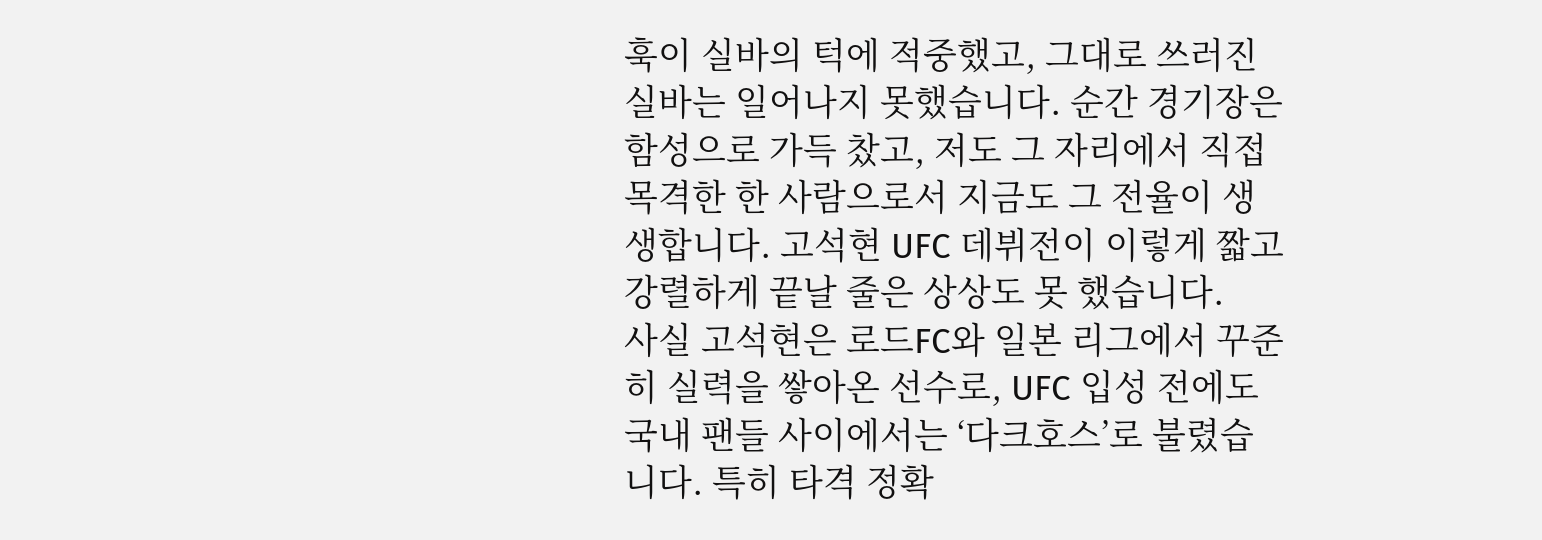훅이 실바의 턱에 적중했고, 그대로 쓰러진 실바는 일어나지 못했습니다. 순간 경기장은 함성으로 가득 찼고, 저도 그 자리에서 직접 목격한 한 사람으로서 지금도 그 전율이 생생합니다. 고석현 UFC 데뷔전이 이렇게 짧고 강렬하게 끝날 줄은 상상도 못 했습니다.
사실 고석현은 로드FC와 일본 리그에서 꾸준히 실력을 쌓아온 선수로, UFC 입성 전에도 국내 팬들 사이에서는 ‘다크호스’로 불렸습니다. 특히 타격 정확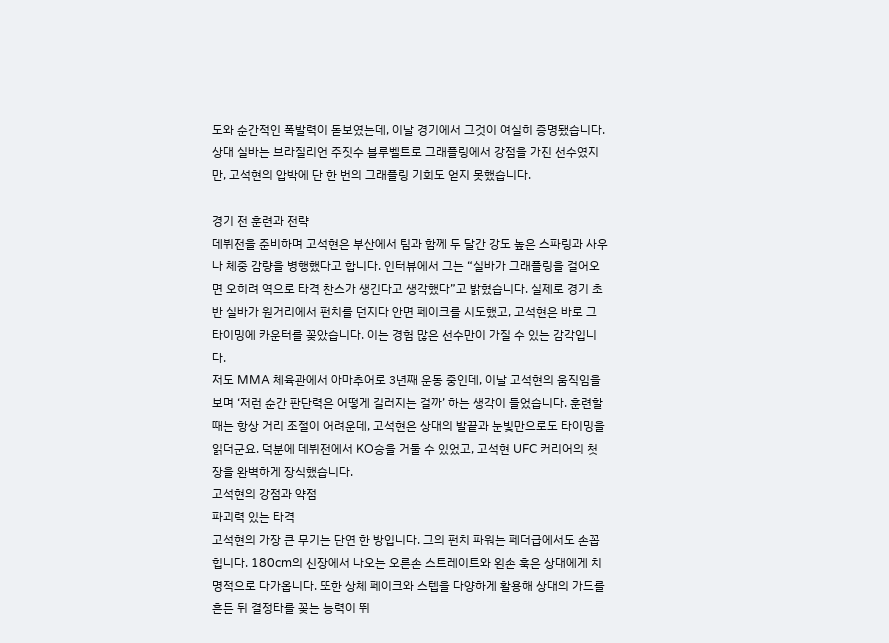도와 순간적인 폭발력이 돋보였는데, 이날 경기에서 그것이 여실히 증명됐습니다. 상대 실바는 브라질리언 주짓수 블루벨트로 그래플링에서 강점을 가진 선수였지만, 고석현의 압박에 단 한 번의 그래플링 기회도 얻지 못했습니다.

경기 전 훈련과 전략
데뷔전을 준비하며 고석현은 부산에서 팀과 함께 두 달간 강도 높은 스파링과 사우나 체중 감량을 병행했다고 합니다. 인터뷰에서 그는 “실바가 그래플링을 걸어오면 오히려 역으로 타격 찬스가 생긴다고 생각했다”고 밝혔습니다. 실제로 경기 초반 실바가 원거리에서 펀치를 던지다 안면 페이크를 시도했고, 고석현은 바로 그 타이밍에 카운터를 꽂았습니다. 이는 경험 많은 선수만이 가질 수 있는 감각입니다.
저도 MMA 체육관에서 아마추어로 3년째 운동 중인데, 이날 고석현의 움직임을 보며 ‘저런 순간 판단력은 어떻게 길러지는 걸까’ 하는 생각이 들었습니다. 훈련할 때는 항상 거리 조절이 어려운데, 고석현은 상대의 발끝과 눈빛만으로도 타이밍을 읽더군요. 덕분에 데뷔전에서 KO승을 거둘 수 있었고, 고석현 UFC 커리어의 첫 장을 완벽하게 장식했습니다.
고석현의 강점과 약점
파괴력 있는 타격
고석현의 가장 큰 무기는 단연 한 방입니다. 그의 펀치 파워는 페더급에서도 손꼽힙니다. 180cm의 신장에서 나오는 오른손 스트레이트와 왼손 훅은 상대에게 치명적으로 다가옵니다. 또한 상체 페이크와 스텝을 다양하게 활용해 상대의 가드를 흔든 뒤 결정타를 꽂는 능력이 뛰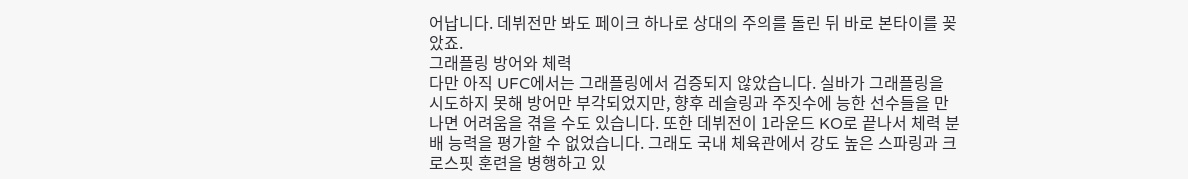어납니다. 데뷔전만 봐도 페이크 하나로 상대의 주의를 돌린 뒤 바로 본타이를 꽂았죠.
그래플링 방어와 체력
다만 아직 UFC에서는 그래플링에서 검증되지 않았습니다. 실바가 그래플링을 시도하지 못해 방어만 부각되었지만, 향후 레슬링과 주짓수에 능한 선수들을 만나면 어려움을 겪을 수도 있습니다. 또한 데뷔전이 1라운드 KO로 끝나서 체력 분배 능력을 평가할 수 없었습니다. 그래도 국내 체육관에서 강도 높은 스파링과 크로스핏 훈련을 병행하고 있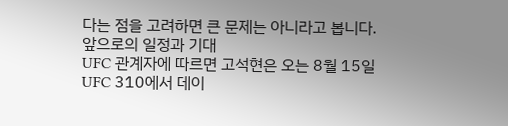다는 점을 고려하면 큰 문제는 아니라고 봅니다.
앞으로의 일정과 기대
UFC 관계자에 따르면 고석현은 오는 8월 15일 UFC 310에서 데이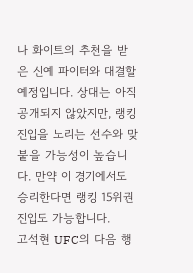나 화이트의 추천을 받은 신예 파이터와 대결할 예정입니다. 상대는 아직 공개되지 않았지만, 랭킹 진입을 노리는 선수와 맞붙을 가능성이 높습니다. 만약 이 경기에서도 승리한다면 랭킹 15위권 진입도 가능합니다.
고석현 UFC의 다음 행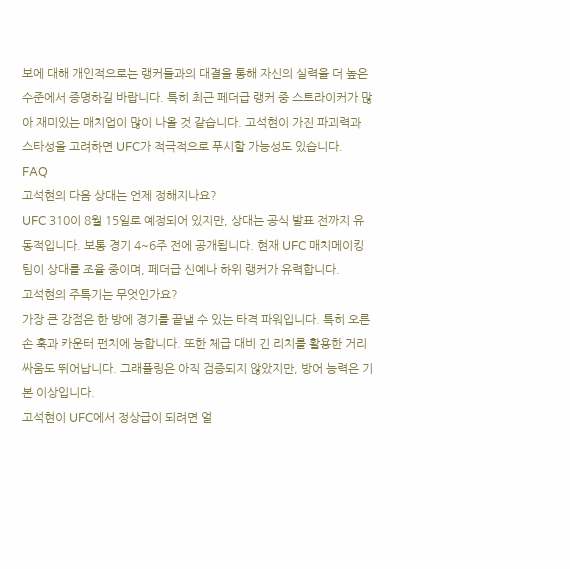보에 대해 개인적으로는 랭커들과의 대결을 통해 자신의 실력을 더 높은 수준에서 증명하길 바랍니다. 특히 최근 페더급 랭커 중 스트라이커가 많아 재미있는 매치업이 많이 나올 것 같습니다. 고석현이 가진 파괴력과 스타성을 고려하면 UFC가 적극적으로 푸시할 가능성도 있습니다.
FAQ
고석현의 다음 상대는 언제 정해지나요?
UFC 310이 8월 15일로 예정되어 있지만, 상대는 공식 발표 전까지 유동적입니다. 보통 경기 4~6주 전에 공개됩니다. 현재 UFC 매치메이킹팀이 상대를 조율 중이며, 페더급 신예나 하위 랭커가 유력합니다.
고석현의 주특기는 무엇인가요?
가장 큰 강점은 한 방에 경기를 끝낼 수 있는 타격 파워입니다. 특히 오른손 훅과 카운터 펀치에 능합니다. 또한 체급 대비 긴 리치를 활용한 거리 싸움도 뛰어납니다. 그래플링은 아직 검증되지 않았지만, 방어 능력은 기본 이상입니다.
고석현이 UFC에서 정상급이 되려면 얼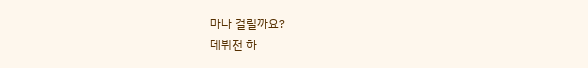마나 걸릴까요?
데뷔전 하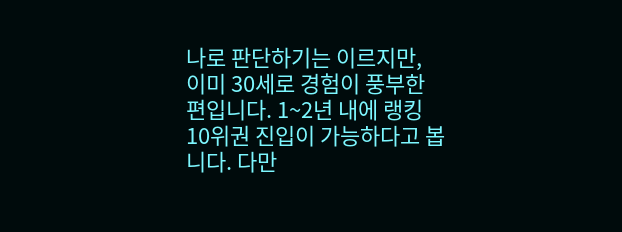나로 판단하기는 이르지만, 이미 30세로 경험이 풍부한 편입니다. 1~2년 내에 랭킹 10위권 진입이 가능하다고 봅니다. 다만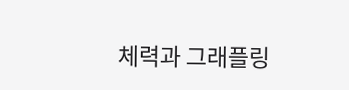체력과 그래플링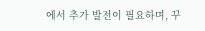에서 추가 발전이 필요하며, 꾸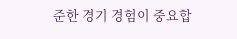준한 경기 경험이 중요합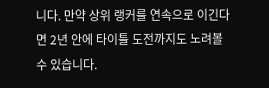니다. 만약 상위 랭커를 연속으로 이긴다면 2년 안에 타이틀 도전까지도 노려볼 수 있습니다.